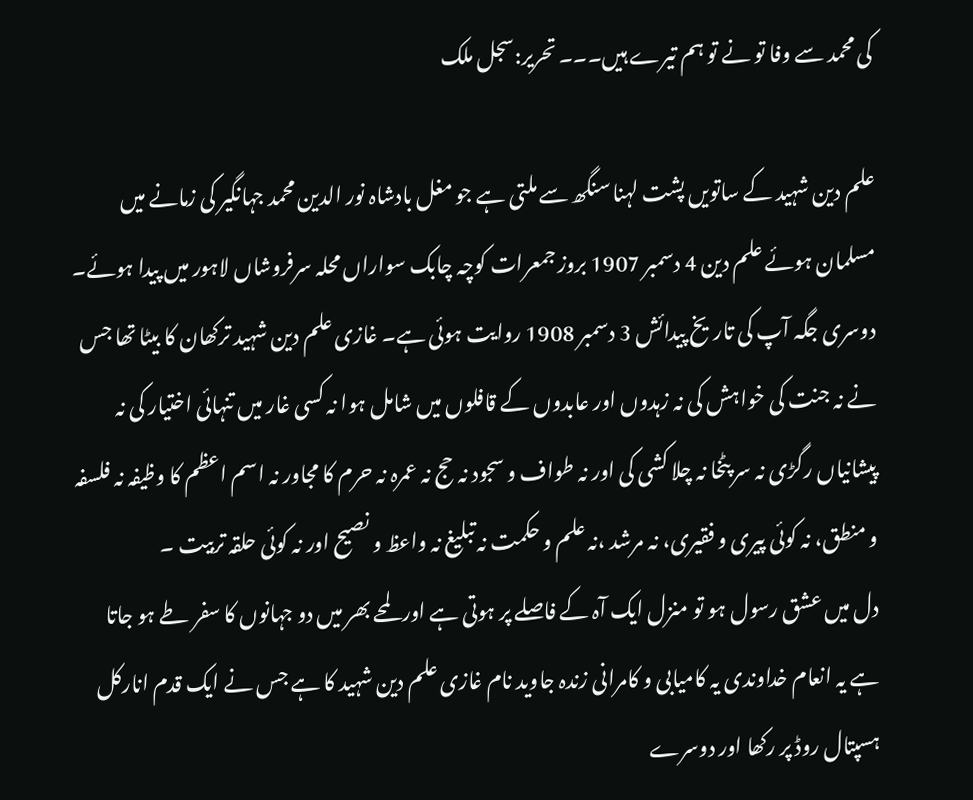کی محمد سے وفا تو نے تو ہم تیرے ہیں۔۔۔ تحریر:سجل ملک

علم دین شہید کے ساتویں پشت لہنا سنگھ سے ملتی ہے جو مغل بادشاہ نور الدین محمد جہانگیر کی زمانے میں مسلمان ہوئے علم دین 4 دسمبر 1907 بروز جمعرات کوچہ چابک سواراں محلہ سرفروشاں لاہور میں پیدا ہوئے۔ دوسری جگہ آپ کی تاریخ پیدائش 3 دسمبر 1908 روایت ہوئی ہے۔ غازی علم دین شہید ترکھان کا بیٹا تھا جس نے نہ جنت کی خواہش کی نہ زہدوں اور عابدوں کے قافلوں میں شامل ہوا نہ کسی غار میں تنہائی اختیار کی نہ پیشانیاں رگڑی نہ سر پٹخا نہ چلا کشی کی اور نہ طواف و سجود نہ حج نہ عمرہ نہ حرم کا مجاور نہ اسم اعظم کا وظیفہ نہ فلسفہ و منطق، نہ کوئی پیری و فقیری، نہ مرشد ،نہ علم و حکمت نہ تبلیغ نہ واعظ و نصیح اور نہ کوئی حلقہ تربیت ۔
دل میں عشق رسول ہو تو منزل ایک آہ کے فاصلے پر ہوتی ہے اور لمحے بھر میں دو جہانوں کا سفر طے ہو جاتا ہے یہ انعام خداوندی یہ کامیابی و کامرانی زندہ جاوید نام غازی علم دین شہید کا ہے جس نے ایک قدم انارکل ہسپتال روڈ پر رکھا اور دوسرے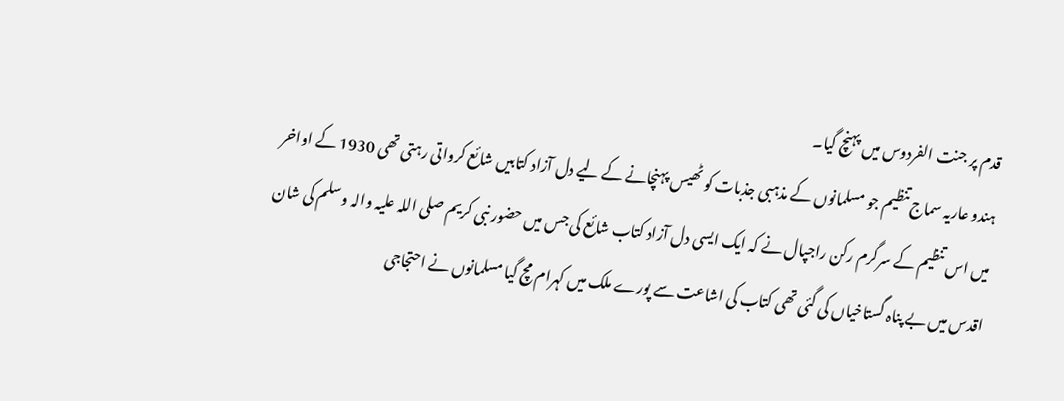قدم پر جنت الفردوس میں پہنچ گیا۔
ہندو عاریہ سماج تنظیم جو مسلمانوں کے مذہبی جذبات کو ٹھیس پہنچانے کے لیے دل آزاد کتابیں شائع کرواتی رہتی تھی 1930 کے اواخر میں اس تنظیم کے سرگرم رکن راجپال نے کہ ایک ایسی دل آزاد کتاب شائع کی جس میں حضور نبی کریم صلی اللہ علیہ والہ وسلم کی شان اقدس میں بے پناہ گستاخیاں کی گئی تھی کتاب کی اشاعت سے پورے ملک میں کہرام مچ گیا مسلمانوں نے احتجاجی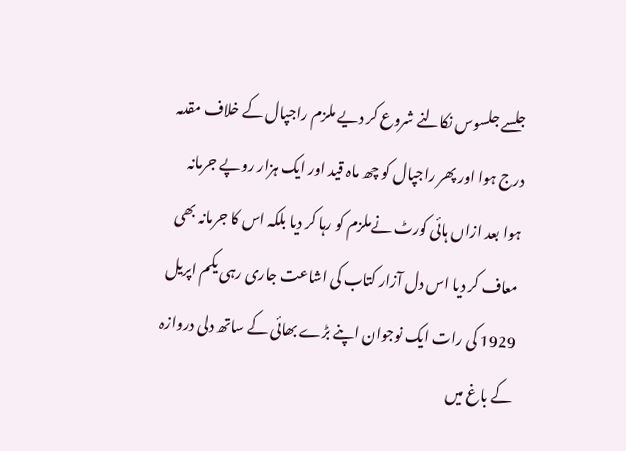جلسے جلسوس نکالنے شروع کر دیے ملزم راجپال کے خلاف مقدمہ درج ہوا اور پھر راجپال کو چھ ماہ قید اور ایک ہزار روپے جرمانہ ہوا بعد ازاں ہائی کورٹ نےملزم کو رہا کر دیا بلکہ اس کا جرمانہ بھی معاف کر دیا اس دل آزار کتاب کی اشاعت جاری رہی یکم اپریل 1929 کی رات ایک نوجوان اپنے بڑے بھائی کے ساتھ دلی دروازہ کے باغ میں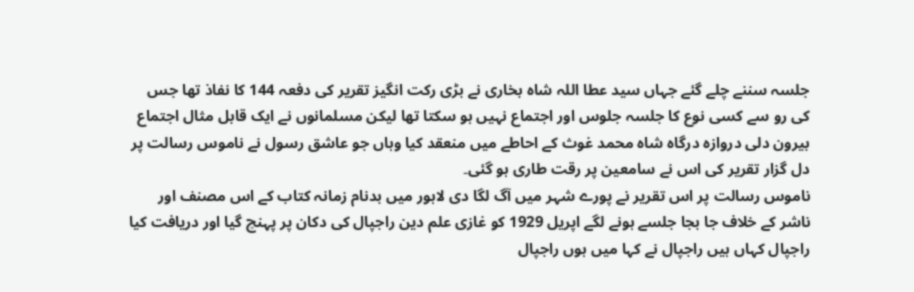جلسہ سننے چلے گئے جہاں سید عطا اللہ شاہ بخاری نے بڑی رکت انگیز تقریر کی دفعہ 144 کا نفاذ تھا جس کی رو سے کسی نوع کا جلسہ جلوس اور اجتماع نہیں ہو سکتا تھا لیکن مسلمانوں نے ایک قابل مثال اجتماع بیرون دلی دروازہ درگاہ شاہ محمد غوث کے احاطے میں منعقد کیا وہاں جو عاشق رسول نے ناموس رسالت پر دل گزار تقریر کی اس نے سامعین پر رقت طاری ہو گئی۔
ناموس رسالت پر اس تقریر نے پورے شہر میں آگ لگا دی لاہور میں بدنام زمانہ کتاب کے اس مصنف اور ناشر کے خلاف جا بجا جلسے ہونے لگے اپریل 1929 کو غازی علم دین راجپال کی دکان پر پہنچ گیا اور دریافت کیا راجپال کہاں ہیں راجپال نے کہا میں ہوں راجپال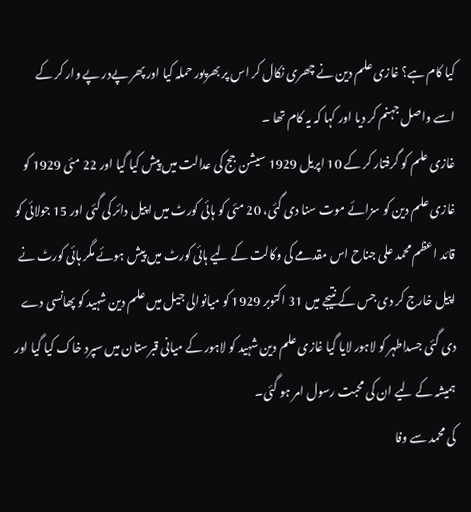کیا کام ہے؟ غازی علم دین نے چھری نکال کر اس پر بھرپور حملہ کیا اور پھر پےدر پے وار کر کے اسے واصل جہنم کر دیا اور کہا کہ یہ کام تھا ۔
غازی علم کو گرفتار کر کے 10 اپریل 1929 سیشن جج کی عدالت میں پیش کیا گیا اور 22 مئی 1929 کو غازی علم دین کو سزائے موت سنا دی گئی، 20 مئی کو ہائی کورٹ میں اپیل دائر کی گئی اور 15 جولائی کو قائد اعظم محمد علی جناح اس مقدمے کی وکالت کے لیے ہائی کورٹ میں پیش ہوئے مگر ہائی کورٹ نے اپیل خارج کر دی جس کے نتیجے میں 31 اکتوبر 1929 کو میانوالی جیل میں علم دین شہید کو پھانسی دے دی گئی جسداطہر کو لاہور لایا گیا غازی علم دین شہید کو لاہور کے میانی قبرستان میں سپرد خاک کیا گیا اور ہمیشہ کے لیے ان کی محبت رسول امر ہو گئی۔
کی محمد سے وفا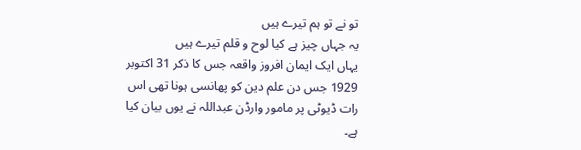تو نے تو ہم تیرے ہیں
یہ جہاں چیز ہے کیا لوح و قلم تیرے ہیں
یہاں ایک ایمان افروز واقعہ جس کا ذکر 31 اکتوبر 1929 جس دن علم دین کو پھانسی ہونا تھی اس رات ڈیوٹی پر مامور وارڈن عبداللہ نے یوں بیان کیا ہے۔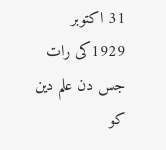31 اکتوبر 1929کی رات جس دن علم دین کو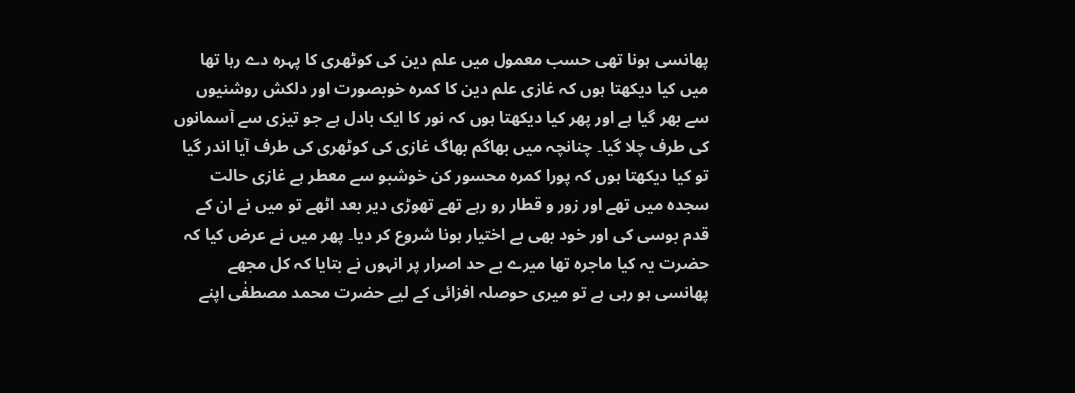پھانسی ہونا تھی حسب معمول میں علم دین کی کوٹھری کا پہرہ دے رہا تھا میں کیا دیکھتا ہوں کہ غازی علم دین کا کمرہ خوبصورت اور دلکش روشنیوں سے بھر گیا ہے اور پھر کیا دیکھتا ہوں کہ نور کا ایک بادل ہے جو تیزی سے آسمانوں کی طرف چلا گیا۔ چنانچہ میں بھاگم بھاگ غازی کی کوٹھری کی طرف آیا اندر گیا تو کیا دیکھتا ہوں کہ پورا کمرہ محسور کن خوشبو سے معطر ہے غازی حالت سجدہ میں تھے اور زور و قطار رو رہے تھے تھوڑی دیر بعد اٹھے تو میں نے ان کے قدم بوسی کی اور خود بھی بے اختیار ہونا شروع کر دیا۔ پھر میں نے عرض کیا کہ حضرت یہ کیا ماجرہ تھا میرے بے حد اصرار پر انہوں نے بتایا کہ کل مجھے پھانسی ہو رہی ہے تو میری حوصلہ افزائی کے لیے حضرت محمد مصطفٰی اپنے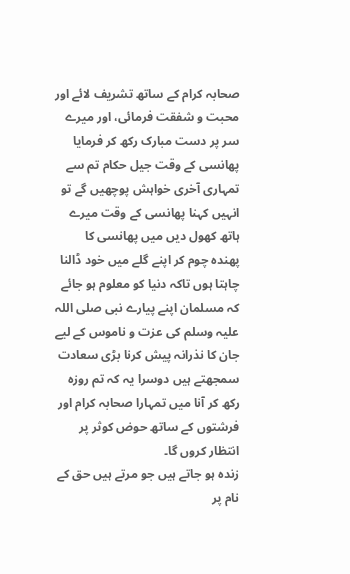صحابہ کرام کے ساتھ تشریف لائے اور محبت و شفقت فرمائی، اور میرے سر پر دست مبارک رکھ کر فرمایا پھانسی کے وقت جیل حکام تم سے تمہاری آخری خواہش پوچھیں گے تو انہیں کہنا پھانسی کے وقت میرے ہاتھ کھول دیں میں پھانسی کا پھندہ چوم کر اپنے گلے میں خود ڈالنا چاہتا ہوں تاکہ دنیا کو معلوم ہو جائے کہ مسلمان اپنے پیارے نبی صلی اللہ علیہ وسلم کی عزت و ناموس کے لیے جان کا نذرانہ پیش کرنا بڑی سعادت سمجھتے ہیں دوسرا یہ کہ تم روزہ رکھ کر آنا میں تمہارا صحابہ کرام اور فرشتوں کے ساتھ حوض کوثر پر انتظار کروں گا۔
زندہ ہو جاتے ہیں جو مرتے ہیں حق کے نام پر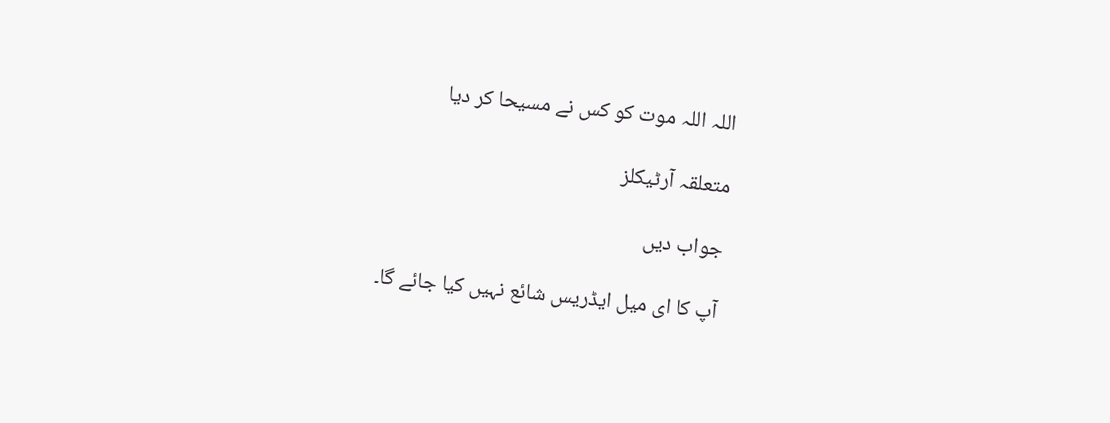اللہ اللہ موت کو کس نے مسیحا کر دیا

متعلقہ آرٹیکلز

جواب دیں

آپ کا ای میل ایڈریس شائع نہیں کیا جائے گا۔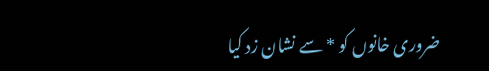ضروری خانوں کو * سے نشان زد کیا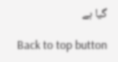گیا ہے

Back to top button